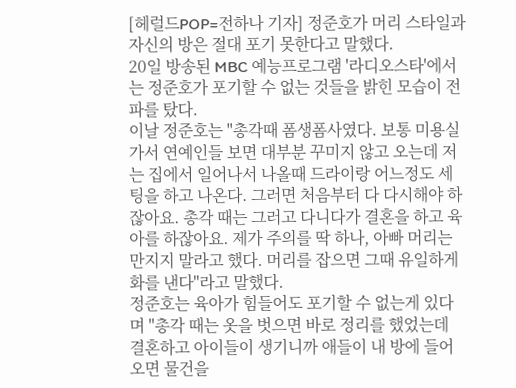[헤럴드POP=전하나 기자] 정준호가 머리 스타일과 자신의 방은 절대 포기 못한다고 말했다.
20일 방송된 MBC 예능프로그램 '라디오스타'에서는 정준호가 포기할 수 없는 것들을 밝힌 모습이 전파를 탔다.
이날 정준호는 "총각때 폼생폼사였다. 보통 미용실 가서 연예인들 보면 대부분 꾸미지 않고 오는데 저는 집에서 일어나서 나올때 드라이랑 어느정도 세팅을 하고 나온다. 그러면 처음부터 다 다시해야 하잖아요. 총각 때는 그러고 다니다가 결혼을 하고 육아를 하잖아요. 제가 주의를 딱 하나, 아빠 머리는 만지지 말라고 했다. 머리를 잡으면 그때 유일하게 화를 낸다"라고 말했다.
정준호는 육아가 힘들어도 포기할 수 없는게 있다며 "총각 때는 옷을 벗으면 바로 정리를 했었는데 결혼하고 아이들이 생기니까 애들이 내 방에 들어오면 물건을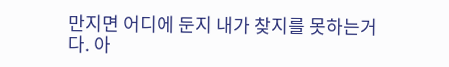만지면 어디에 둔지 내가 찾지를 못하는거다. 아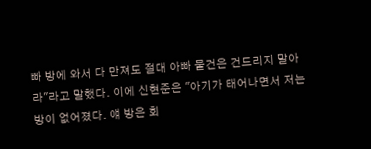빠 방에 와서 다 만져도 절대 아빠 물건은 건드리지 말아라"라고 말했다. 이에 신현준은 "아기가 태어나면서 저는 방이 없어졌다. 얘 방은 회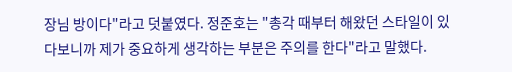장님 방이다"라고 덧붙였다. 정준호는 "총각 때부터 해왔던 스타일이 있다보니까 제가 중요하게 생각하는 부분은 주의를 한다"라고 말했다.